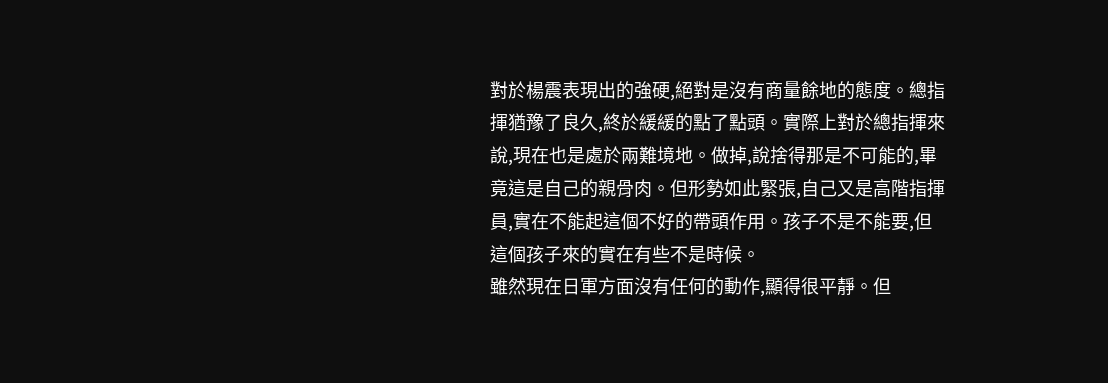對於楊震表現出的強硬,絕對是沒有商量餘地的態度。總指揮猶豫了良久,終於緩緩的點了點頭。實際上對於總指揮來說,現在也是處於兩難境地。做掉,說捨得那是不可能的,畢竟這是自己的親骨肉。但形勢如此緊張,自己又是高階指揮員,實在不能起這個不好的帶頭作用。孩子不是不能要,但這個孩子來的實在有些不是時候。
雖然現在日軍方面沒有任何的動作,顯得很平靜。但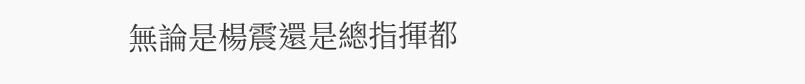無論是楊震還是總指揮都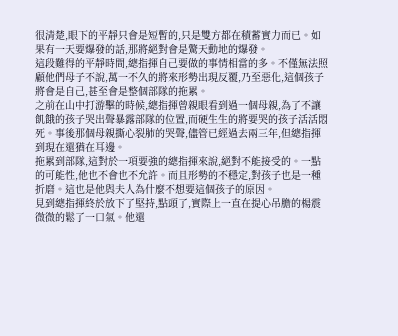很清楚,眼下的平靜只會是短暫的,只是雙方都在積蓄實力而已。如果有一天要爆發的話,那將絕對會是驚天動地的爆發。
這段難得的平靜時間,總指揮自己要做的事情相當的多。不僅無法照顧他們母子不說,萬一不久的將來形勢出現反覆,乃至惡化,這個孩子將會是自己,甚至會是整個部隊的拖累。
之前在山中打游擊的時候,總指揮曾親眼看到過一個母親,為了不讓飢餓的孩子哭出聲暴露部隊的位置,而硬生生的將要哭的孩子活活悶死。事後那個母親撕心裂肺的哭聲,儘管已經過去兩三年,但總指揮到現在還猶在耳邊。
拖累到部隊,這對於一項要強的總指揮來說,絕對不能接受的。一點的可能性,他也不會也不允許。而且形勢的不穩定,對孩子也是一種折磨。這也是他與夫人為什麼不想要這個孩子的原因。
見到總指揮終於放下了堅持,點頭了,實際上一直在提心吊膽的楊震微微的鬆了一口氣。他還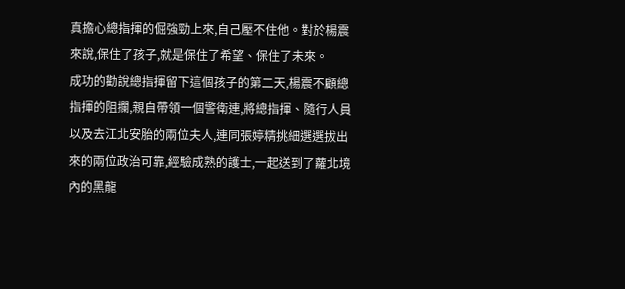真擔心總指揮的倔強勁上來,自己壓不住他。對於楊震來說,保住了孩子,就是保住了希望、保住了未來。
成功的勸說總指揮留下這個孩子的第二天,楊震不顧總指揮的阻攔,親自帶領一個警衛連,將總指揮、隨行人員以及去江北安胎的兩位夫人,連同張婷精挑細選選拔出來的兩位政治可靠,經驗成熟的護士,一起送到了蘿北境內的黑龍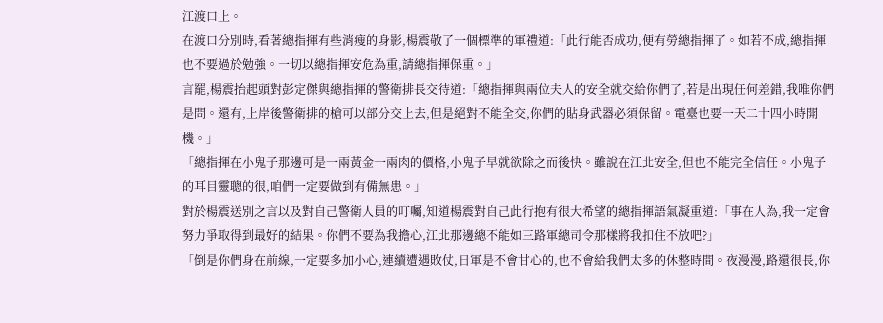江渡口上。
在渡口分別時,看著總指揮有些消瘦的身影,楊震敬了一個標準的軍禮道:「此行能否成功,便有勞總指揮了。如若不成,總指揮也不要過於勉強。一切以總指揮安危為重,請總指揮保重。」
言罷,楊震抬起頭對彭定傑與總指揮的警衛排長交待道:「總指揮與兩位夫人的安全就交給你們了,若是出現任何差錯,我唯你們是問。還有,上岸後警衛排的槍可以部分交上去,但是絕對不能全交,你們的貼身武器必須保留。電臺也要一天二十四小時開機。」
「總指揮在小鬼子那邊可是一兩黃金一兩肉的價格,小鬼子早就欲除之而後快。雖說在江北安全,但也不能完全信任。小鬼子的耳目靈聰的很,咱們一定要做到有備無患。」
對於楊震送別之言以及對自己警衛人員的叮囑,知道楊震對自己此行抱有很大希望的總指揮語氣凝重道:「事在人為,我一定會努力爭取得到最好的結果。你們不要為我擔心,江北那邊總不能如三路軍總司令那樣將我扣住不放吧?」
「倒是你們身在前線,一定要多加小心,連續遭遇敗仗,日軍是不會甘心的,也不會給我們太多的休整時間。夜漫漫,路還很長,你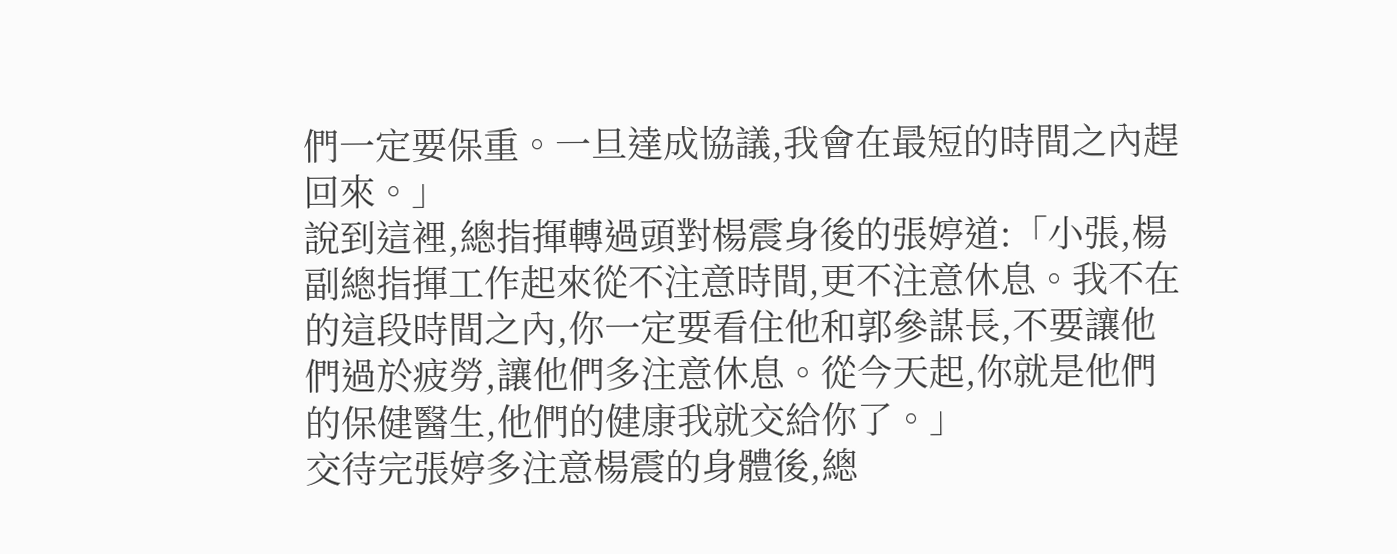們一定要保重。一旦達成協議,我會在最短的時間之內趕回來。」
說到這裡,總指揮轉過頭對楊震身後的張婷道:「小張,楊副總指揮工作起來從不注意時間,更不注意休息。我不在的這段時間之內,你一定要看住他和郭參謀長,不要讓他們過於疲勞,讓他們多注意休息。從今天起,你就是他們的保健醫生,他們的健康我就交給你了。」
交待完張婷多注意楊震的身體後,總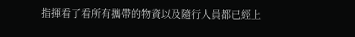指揮看了看所有攜帶的物資以及隨行人員都已經上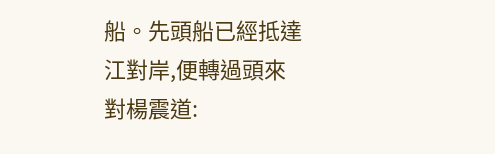船。先頭船已經抵達江對岸,便轉過頭來對楊震道: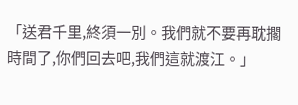「送君千里,終須一別。我們就不要再耽擱時間了,你們回去吧,我們這就渡江。」